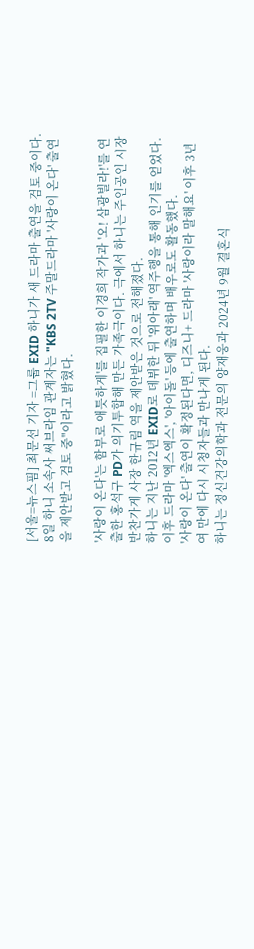[서울=뉴스핌] 최문선 기자 =그룹 EXID 하니가 새 드라마 출연을 검토 중이다.
8일 하니 소속사 써브라임 관계자는 "KBS 2TV 주말드라마 '사랑이 온다' 출연을 제안받고 검토 중"이라고 밝혔다.

'사랑이 온다'는 함부로 애틋하게'를 집필한 이경희 작가과 '오! 삼광빌라!'를 연출한 홍석구 PD가 의기투합해 만든 가족극이다. 극에서 하니는 주인공인 시장 반찬가게 사장 한규림 역을 제안받은 것으로 전해졌다.
하니는 지난 2012년 EXID로 데뷔한 뒤 '위아래' 역주행을 통해 인기를 얻었다. 이후 드라마 '엑스엑스', '아이돌' 등에 출연하며 배우로도 활동했다.
'사랑이 온다' 출연이 확정된다면, 디즈니+ 드라마 '사랑이라 말해요' 이후 3년여 만에 다시 시청자들과 만나게 된다.
하니는 정신건강의학과 전문의 양재웅과 2024년 9월 결혼식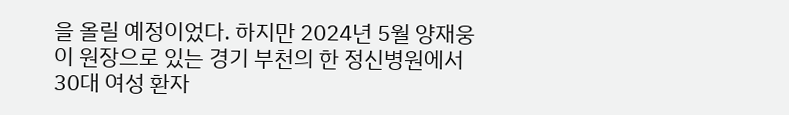을 올릴 예정이었다. 하지만 2024년 5월 양재웅이 원장으로 있는 경기 부천의 한 정신병원에서 30대 여성 환자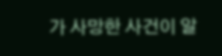가 사망한 사건이 알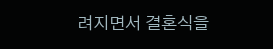려지면서 결혼식을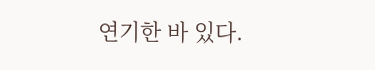연기한 바 있다.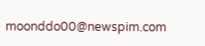moonddo00@newspim.com